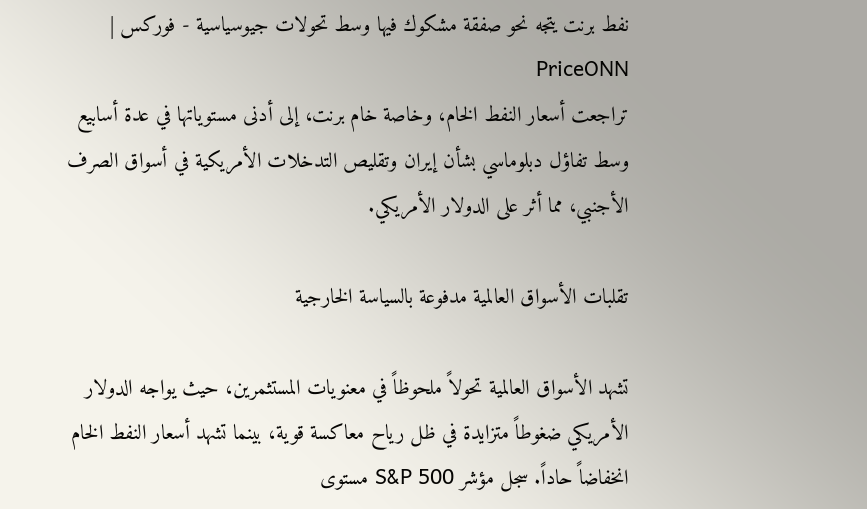نفط برنت يتجه نحو صفقة مشكوك فيها وسط تحولات جيوسياسية - فوركس | PriceONN
تراجعت أسعار النفط الخام، وخاصة خام برنت، إلى أدنى مستوياتها في عدة أسابيع وسط تفاؤل دبلوماسي بشأن إيران وتقليص التدخلات الأمريكية في أسواق الصرف الأجنبي، مما أثر على الدولار الأمريكي.

تقلبات الأسواق العالمية مدفوعة بالسياسة الخارجية

تشهد الأسواق العالمية تحولاً ملحوظاً في معنويات المستثمرين، حيث يواجه الدولار الأمريكي ضغوطاً متزايدة في ظل رياح معاكسة قوية، بينما تشهد أسعار النفط الخام انخفاضاً حاداً. سجل مؤشر S&P 500 مستوى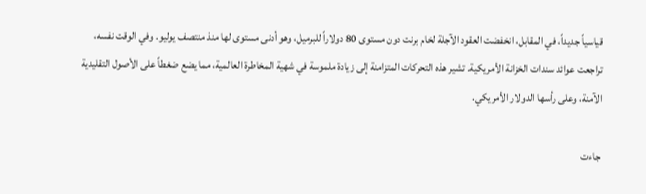قياسياً جديداً، في المقابل، انخفضت العقود الآجلة لخام برنت دون مستوى 80 دولاراً للبرميل، وهو أدنى مستوى لها منذ منتصف يوليو. وفي الوقت نفسه، تراجعت عوائد سندات الخزانة الأمريكية. تشير هذه التحركات المتزامنة إلى زيادة ملموسة في شهية المخاطرة العالمية، مما يضع ضغطاً على الأصول التقليدية الآمنة، وعلى رأسها الدولار الأمريكي.

جاءت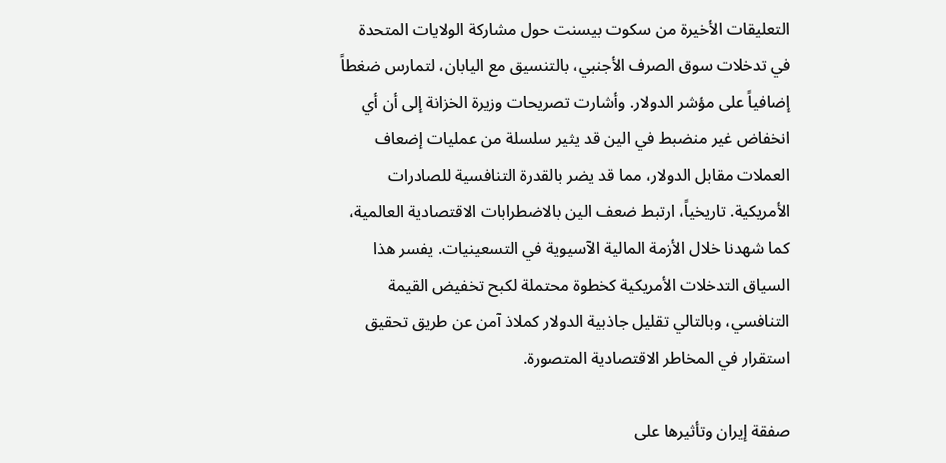التعليقات الأخيرة من سكوت بيسنت حول مشاركة الولايات المتحدة في تدخلات سوق الصرف الأجنبي، بالتنسيق مع اليابان، لتمارس ضغطاً إضافياً على مؤشر الدولار. وأشارت تصريحات وزيرة الخزانة إلى أن أي انخفاض غير منضبط في الين قد يثير سلسلة من عمليات إضعاف العملات مقابل الدولار، مما قد يضر بالقدرة التنافسية للصادرات الأمريكية. تاريخياً، ارتبط ضعف الين بالاضطرابات الاقتصادية العالمية، كما شهدنا خلال الأزمة المالية الآسيوية في التسعينيات. يفسر هذا السياق التدخلات الأمريكية كخطوة محتملة لكبح تخفيض القيمة التنافسي، وبالتالي تقليل جاذبية الدولار كملاذ آمن عن طريق تحقيق استقرار في المخاطر الاقتصادية المتصورة.

صفقة إيران وتأثيرها على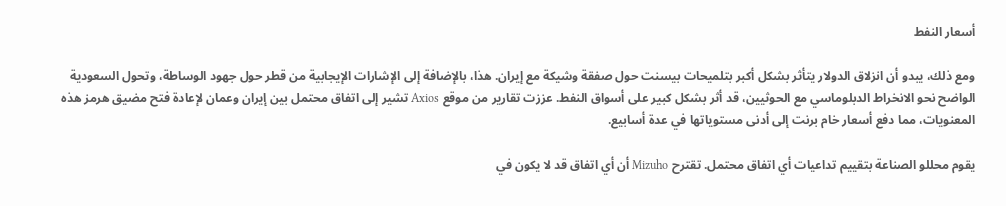أسعار النفط

ومع ذلك، يبدو أن انزلاق الدولار يتأثر بشكل أكبر بتلميحات بيسنت حول صفقة وشيكة مع إيران. هذا، بالإضافة إلى الإشارات الإيجابية من قطر حول جهود الوساطة، وتحول السعودية الواضح نحو الانخراط الدبلوماسي مع الحوثيين، قد أثر بشكل كبير على أسواق النفط. عززت تقارير من موقع Axios تشير إلى اتفاق محتمل بين إيران وعمان لإعادة فتح مضيق هرمز هذه المعنويات، مما دفع أسعار خام برنت إلى أدنى مستوياتها في عدة أسابيع.

يقوم محللو الصناعة بتقييم تداعيات أي اتفاق محتمل. تقترح Mizuho أن أي اتفاق قد لا يكون في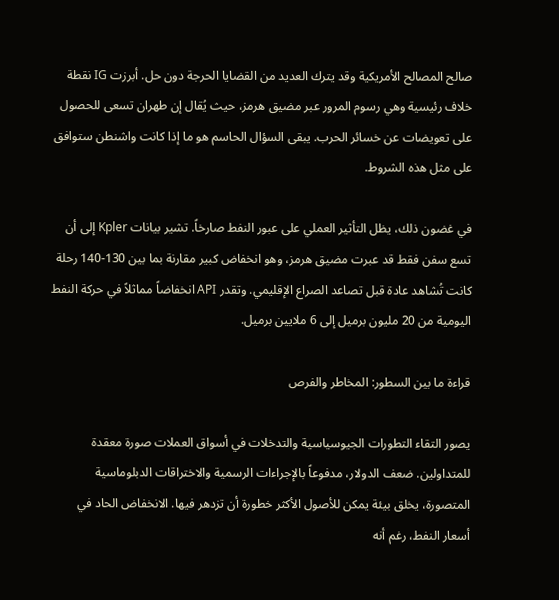صالح المصالح الأمريكية وقد يترك العديد من القضايا الحرجة دون حل. أبرزت IG نقطة خلاف رئيسية وهي رسوم المرور عبر مضيق هرمز، حيث يُقال إن طهران تسعى للحصول على تعويضات عن خسائر الحرب. يبقى السؤال الحاسم هو ما إذا كانت واشنطن ستوافق على مثل هذه الشروط.

في غضون ذلك، يظل التأثير العملي على عبور النفط صارخاً. تشير بيانات Kpler إلى أن تسع سفن فقط قد عبرت مضيق هرمز، وهو انخفاض كبير مقارنة بما بين 130-140 رحلة كانت تُشاهد عادة قبل تصاعد الصراع الإقليمي. وتقدر API انخفاضاً مماثلاً في حركة النفط اليومية من 20 مليون برميل إلى 6 ملايين برميل.

قراءة ما بين السطور: المخاطر والفرص

يصور التقاء التطورات الجيوسياسية والتدخلات في أسواق العملات صورة معقدة للمتداولين. ضعف الدولار، مدفوعاً بالإجراءات الرسمية والاختراقات الدبلوماسية المتصورة، يخلق بيئة يمكن للأصول الأكثر خطورة أن تزدهر فيها. الانخفاض الحاد في أسعار النفط، رغم أنه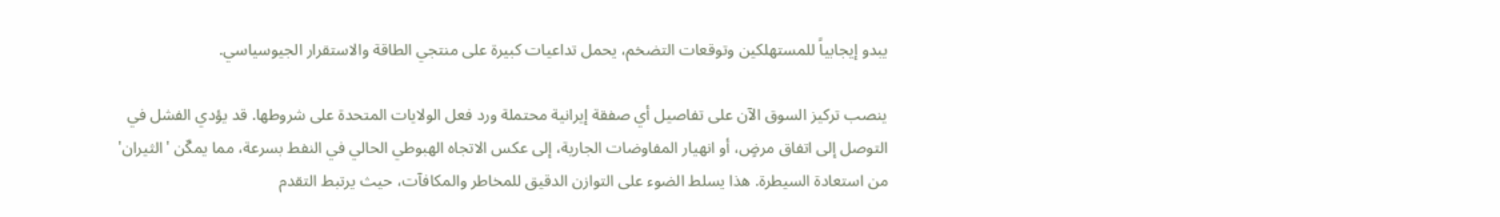يبدو إيجابياً للمستهلكين وتوقعات التضخم، يحمل تداعيات كبيرة على منتجي الطاقة والاستقرار الجيوسياسي.

ينصب تركيز السوق الآن على تفاصيل أي صفقة إيرانية محتملة ورد فعل الولايات المتحدة على شروطها. قد يؤدي الفشل في التوصل إلى اتفاق مرضٍ، أو انهيار المفاوضات الجارية، إلى عكس الاتجاه الهبوطي الحالي في النفط بسرعة، مما يمكّن 'الثيران' من استعادة السيطرة. هذا يسلط الضوء على التوازن الدقيق للمخاطر والمكافآت، حيث يرتبط التقدم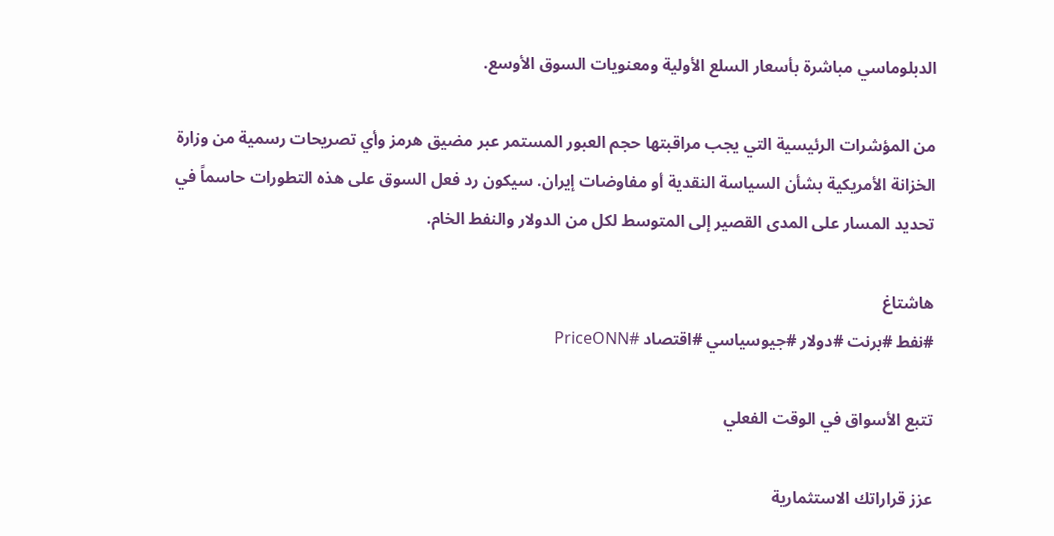الدبلوماسي مباشرة بأسعار السلع الأولية ومعنويات السوق الأوسع.

من المؤشرات الرئيسية التي يجب مراقبتها حجم العبور المستمر عبر مضيق هرمز وأي تصريحات رسمية من وزارة الخزانة الأمريكية بشأن السياسة النقدية أو مفاوضات إيران. سيكون رد فعل السوق على هذه التطورات حاسماً في تحديد المسار على المدى القصير إلى المتوسط لكل من الدولار والنفط الخام.

هاشتاغ
#نفط #برنت #دولار #جيوسياسي #اقتصاد #PriceONN

تتبع الأسواق في الوقت الفعلي

عزز قراراتك الاستثمارية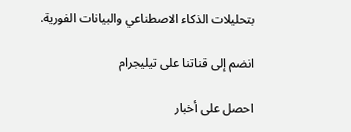بتحليلات الذكاء الاصطناعي والبيانات الفورية.

انضم إلى قناتنا على تيليجرام

احصل على أخبار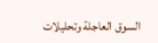السوق العاجلة وتحليلات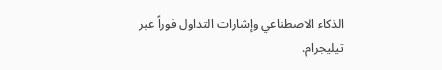الذكاء الاصطناعي وإشارات التداول فوراً عبر تيليجرام.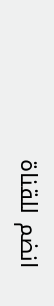انضم للقناة